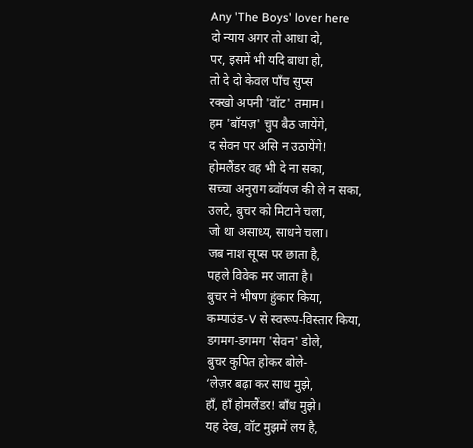Any 'The Boys' lover here
दो न्याय अगर तो आधा दो,
पर, इसमें भी यदि बाधा हो,
तो दे दो केवल पाँच सुप्स
रक्खो अपनी 'वॉट' तमाम।
हम 'बॉयज़' चुप बैठ जायेंगे,
द सेवन पर असि न उठायेंगे!
होमलैंडर वह भी दे ना सका,
सच्चा अनुराग ब्वॉयज की ले न सका,
उलटे, बुचर को मिटाने चला,
जो था असाध्य, साधने चला।
जब नाश सूप्स पर छाता है,
पहले विवेक मर जाता है।
बुचर ने भीषण हुंकार किया,
कम्पाउंड-V से स्वरूप-विस्तार किया,
डगमग-डगमग 'सेवन' डोले,
बुचर कुपित होकर बोले-
‘लेज़र बढ़ा कर साध मुझे,
हाँ, हाँ होमलैंडर! बाँध मुझे।
यह देख, वॉट मुझमें लय है,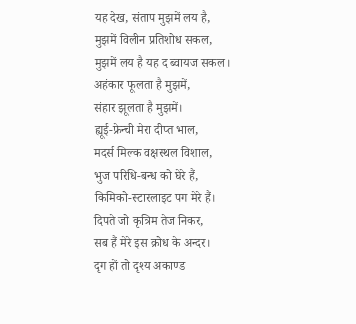यह देख, संताप मुझमें लय है,
मुझमें विलीन प्रतिशोध सकल,
मुझमें लय है यह द ब्वायज सकल।
अहंकार फूलता है मुझमें,
संहार झूलता है मुझमें।
ह्यूई-फ्रेन्ची मेरा दीप्त भाल,
मदर्स मिल्क वक्षस्थल विशाल,
भुज परिधि-बन्ध को घेरे हैं,
किमिको-स्टारलाइट पग मेरे हैं।
दिपते जो कृत्रिम तेज निकर,
सब हैं मेरे इस क्रोध के अन्दर।
दृग हों तो दृश्य अकाण्ड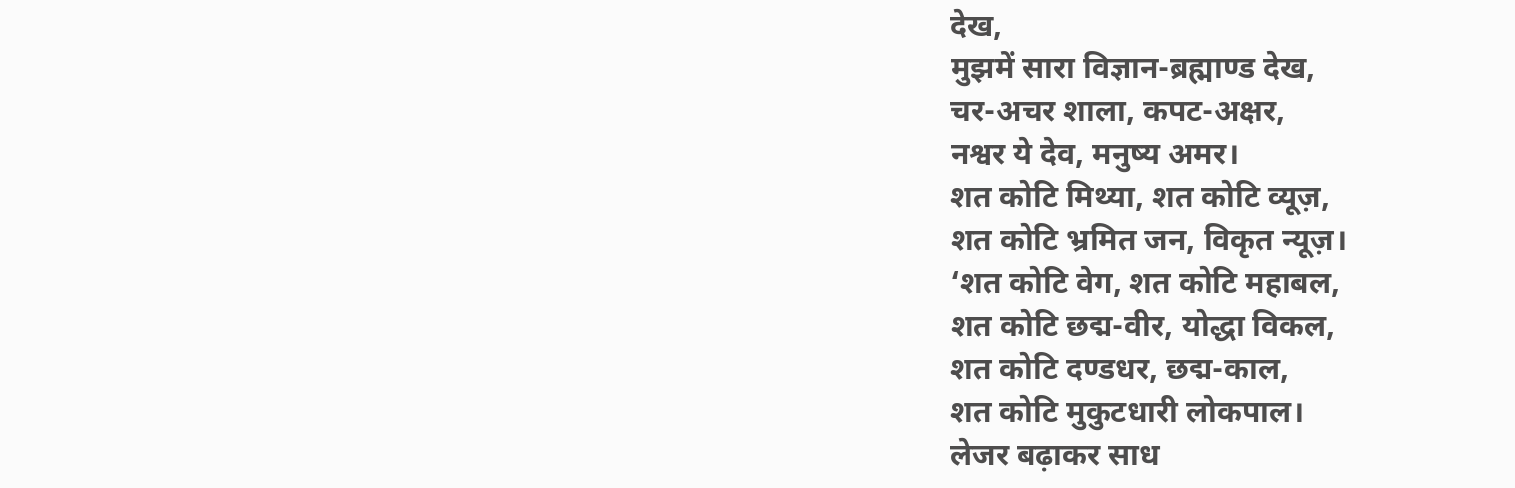देख,
मुझमें सारा विज्ञान-ब्रह्माण्ड देख,
चर-अचर शाला, कपट-अक्षर,
नश्वर ये देव, मनुष्य अमर।
शत कोटि मिथ्या, शत कोटि व्यूज़,
शत कोटि भ्रमित जन, विकृत न्यूज़।
‘शत कोटि वेग, शत कोटि महाबल,
शत कोटि छद्म-वीर, योद्धा विकल,
शत कोटि दण्डधर, छद्म-काल,
शत कोटि मुकुटधारी लोकपाल।
लेजर बढ़ाकर साध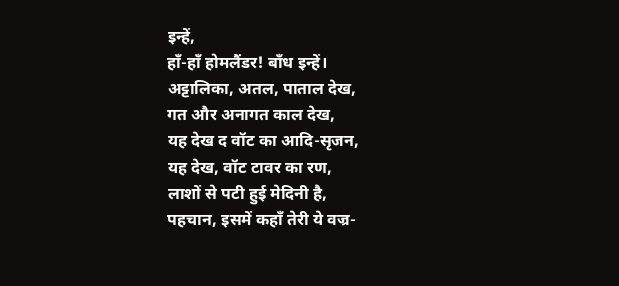इन्हें,
हाँ-हाँ होमलैंडर! बाँध इन्हें।
अट्टालिका, अतल, पाताल देख,
गत और अनागत काल देख,
यह देख द वॉट का आदि-सृजन,
यह देख, वॉट टावर का रण,
लाशों से पटी हुई मेदिनी है,
पहचान, इसमें कहाँ तेरी ये वज्र-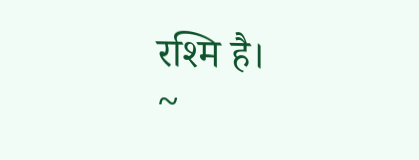रश्मि है।
~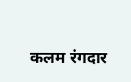कलम रंगदार